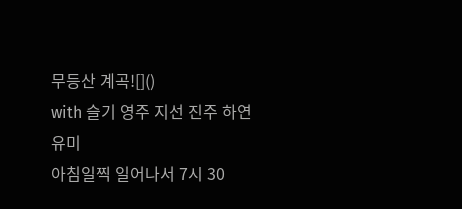무등산 계곡![]()
with 슬기 영주 지선 진주 하연 유미
아침일찍 일어나서 7시 30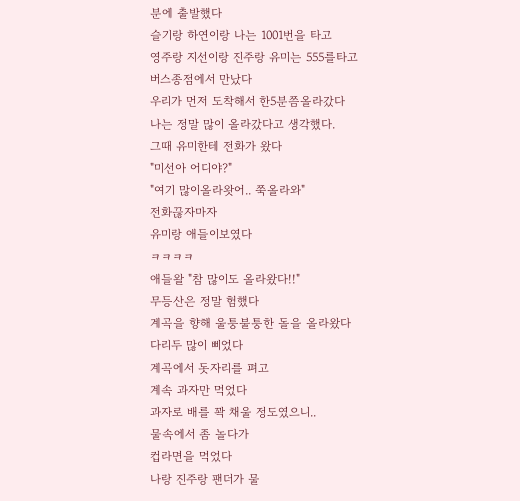분에 출발했다
슬기랑 하연이랑 나는 1001번을 타고
영주랑 지선이랑 진주랑 유미는 555를타고
버스종점에서 만났다
우리가 먼저 도착해서 한5분쯤올라갔다
나는 정말 많이 올라갔다고 생각했다.
그때 유미한테 전화가 왔다
"미선아 어디야?"
"여기 많이올라왓어.. 쭉올라와"
전화끊자마자
유미랑 애들이보였다
ㅋㅋㅋㅋ
애들왈 "참 많이도 올라왔다!!"
무등산은 정말 험했다
계곡을 향해 울퉁불퉁한 돌을 올라왔다
다리두 많이 삐었다
계곡에서 돗자리를 펴고
계속 과자만 먹었다
과자로 배를 꽉 채울 정도였으니..
물속에서 좀 놀다가
컵라면을 먹었다
나랑 진주랑 팬더가 물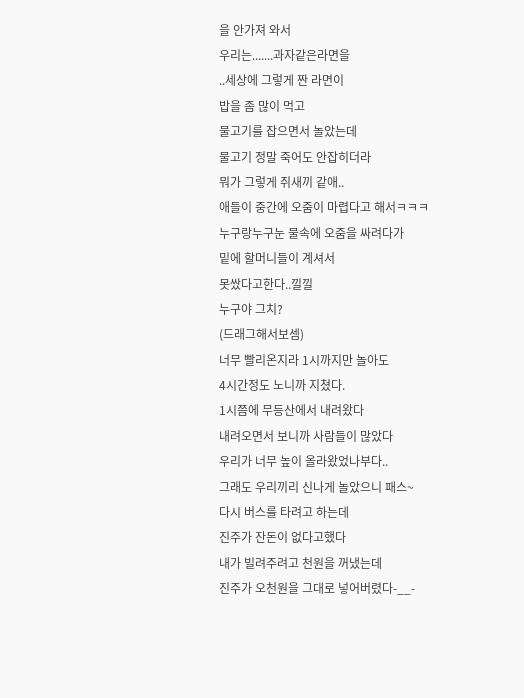을 안가져 와서
우리는.......과자같은라면을
..세상에 그렇게 짠 라면이
밥을 좀 많이 먹고
물고기를 잡으면서 놀았는데
물고기 정말 죽어도 안잡히더라
뭐가 그렇게 쥐새끼 같애..
애들이 중간에 오줌이 마렵다고 해서ㅋㅋㅋ
누구랑누구눈 물속에 오줌을 싸려다가
밑에 할머니들이 계셔서
못쌌다고한다..낄낄
누구야 그치?
(드래그해서보셈)
너무 빨리온지라 1시까지만 놀아도
4시간정도 노니까 지쳤다.
1시쯤에 무등산에서 내려왔다
내려오면서 보니까 사람들이 많았다
우리가 너무 높이 올라왔었나부다..
그래도 우리끼리 신나게 놀았으니 패스~
다시 버스를 타려고 하는데
진주가 잔돈이 없다고했다
내가 빌려주려고 천원을 꺼냈는데
진주가 오천원을 그대로 넣어버렸다-__-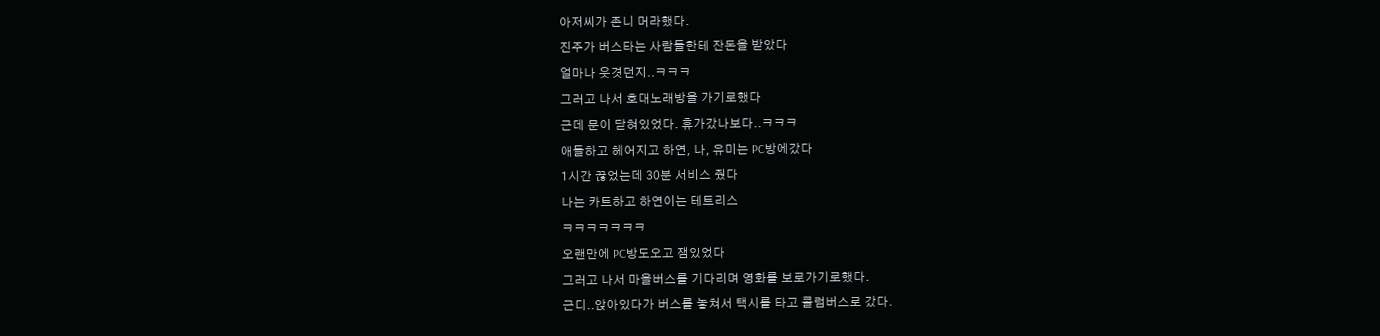아저씨가 존니 머라했다.
진주가 버스타는 사람들한테 잔돈을 받았다
얼마나 웃겻던지..ㅋㅋㅋ
그러고 나서 호대노래방을 가기로했다
근데 문이 닫혀있었다. 휴가갔나보다..ㅋㅋㅋ
애들하고 헤어지고 하연, 나, 유미는 PC방에갔다
1시간 끊었는데 30분 서비스 줬다
나는 카트하고 하연이는 테트리스
ㅋㅋㅋㅋㅋㅋㅋ
오랜만에 PC방도오고 잼있었다
그러고 나서 마을버스를 기다리며 영화를 보로가기로했다.
근디..앉아있다가 버스를 놓쳐서 택시를 타고 콜럼버스로 갔다.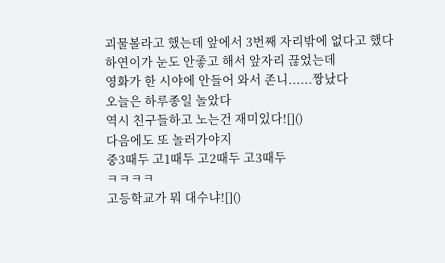괴물볼라고 했는데 앞에서 3번째 자리밖에 없다고 했다
하연이가 눈도 안좋고 해서 앞자리 끊었는데
영화가 한 시야에 안들어 와서 존니......짱났다
오늘은 하루종일 놀았다
역시 친구들하고 노는건 재미있다![]()
다음에도 또 놀러가야지
중3때두 고1때두 고2때두 고3때두
ㅋㅋㅋㅋ
고등학교가 뭐 대수냐![]()